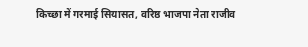किच्छा में गरमाई सियासत, वरिष्ठ भाजपा नेता राजीव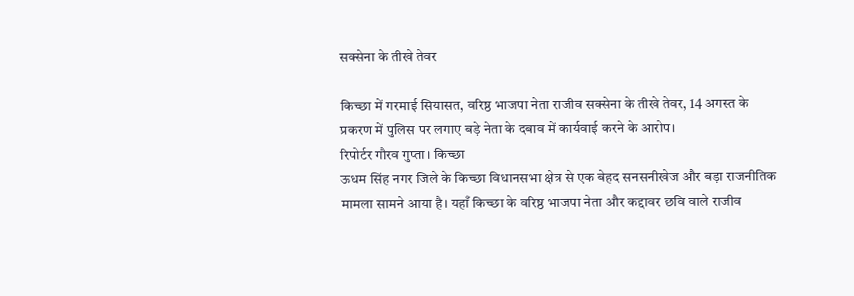सक्सेना के तीखे तेवर

किच्छा में गरमाई सियासत, वरिष्ठ भाजपा नेता राजीव सक्सेना के तीखे तेवर, 14 अगस्त के प्रकरण में पुलिस पर लगाए बड़े नेता के दबाव में कार्यवाई करने के आरोप।
रिपोर्टर गौरव गुप्ता। किच्छा
ऊधम सिंह नगर जिले के किच्छा विधानसभा क्षेत्र से एक बेहद सनसनीखेज और बड़ा राजनीतिक मामला सामने आया है। यहाँ किच्छा के वरिष्ठ भाजपा नेता और कद्दावर छवि वाले राजीव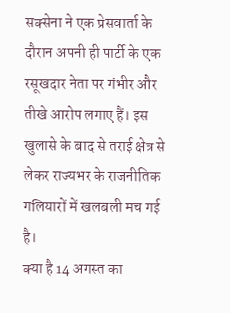सक्सेना ने एक प्रेसवार्ता के दौरान अपनी ही पार्टी के एक रसूखदार नेता पर गंभीर और तीखे आरोप लगाए हैं। इस खुलासे के बाद से तराई क्षेत्र से लेकर राज्यभर के राजनीतिक गलियारों में खलबली मच गई है।
क्या है 14 अगस्त का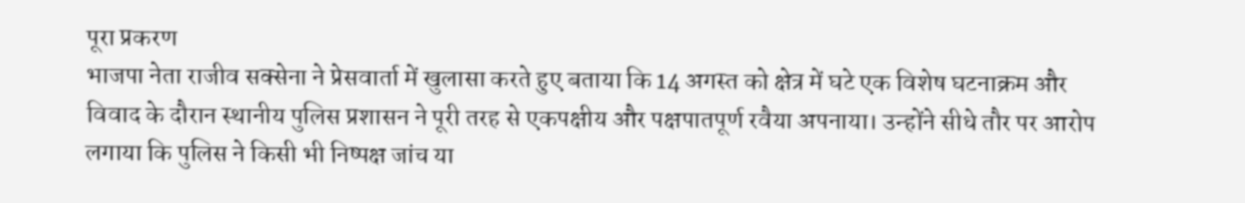पूरा प्रकरण
भाजपा नेता राजीव सक्सेना ने प्रेसवार्ता में खुलासा करते हुए बताया कि 14 अगस्त को क्षेत्र में घटे एक विशेष घटनाक्रम और विवाद के दौरान स्थानीय पुलिस प्रशासन ने पूरी तरह से एकपक्षीय और पक्षपातपूर्ण रवैया अपनाया। उन्होंने सीधे तौर पर आरोप लगाया कि पुलिस ने किसी भी निष्पक्ष जांच या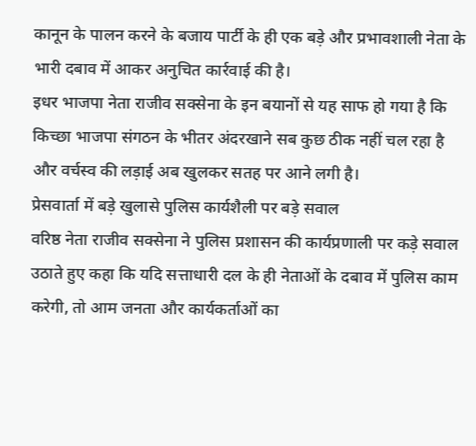कानून के पालन करने के बजाय पार्टी के ही एक बड़े और प्रभावशाली नेता के भारी दबाव में आकर अनुचित कार्रवाई की है।
इधर भाजपा नेता राजीव सक्सेना के इन बयानों से यह साफ हो गया है कि किच्छा भाजपा संगठन के भीतर अंदरखाने सब कुछ ठीक नहीं चल रहा है और वर्चस्व की लड़ाई अब खुलकर सतह पर आने लगी है।
प्रेसवार्ता में बड़े खुलासे पुलिस कार्यशैली पर बड़े सवाल
वरिष्ठ नेता राजीव सक्सेना ने पुलिस प्रशासन की कार्यप्रणाली पर कड़े सवाल उठाते हुए कहा कि यदि सत्ताधारी दल के ही नेताओं के दबाव में पुलिस काम करेगी, तो आम जनता और कार्यकर्ताओं का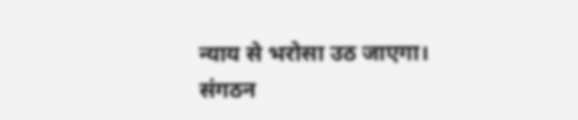न्याय से भरोसा उठ जाएगा।
संगठन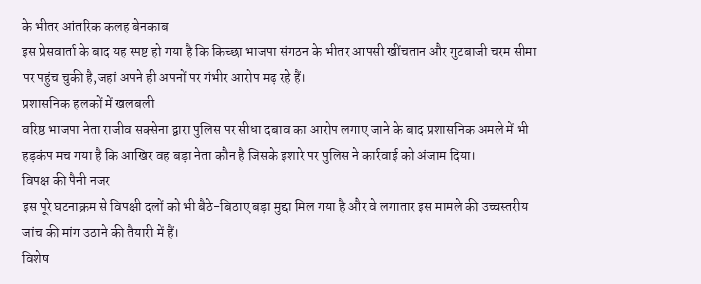के भीतर आंतरिक कलह बेनकाब
इस प्रेसवार्ता के बाद यह स्पष्ट हो गया है कि किच्छा भाजपा संगठन के भीतर आपसी खींचतान और गुटबाजी चरम सीमा पर पहुंच चुकी है,जहां अपने ही अपनों पर गंभीर आरोप मढ़ रहे हैं।
प्रशासनिक हलकों में खलबली
वरिष्ठ भाजपा नेता राजीव सक्सेना द्वारा पुलिस पर सीधा दबाव का आरोप लगाए जाने के बाद प्रशासनिक अमले में भी हड़कंप मच गया है कि आखिर वह बड़ा नेता कौन है जिसके इशारे पर पुलिस ने कार्रवाई को अंजाम दिया।
विपक्ष की पैनी नजर
इस पूरे घटनाक्रम से विपक्षी दलों को भी बैठे-बिठाए बड़ा मुद्दा मिल गया है और वे लगातार इस मामले की उच्चस्तरीय जांच की मांग उठाने की तैयारी में हैं।
विशेष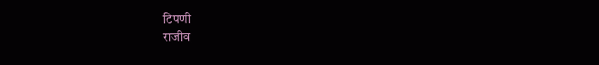टिपणी
राजीव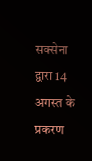सक्सेना द्वारा 14 अगस्त के प्रकरण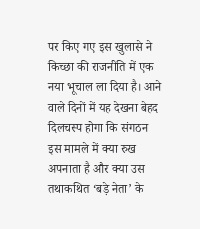पर किए गए इस खुलासे ने किच्छा की राजनीति में एक नया भूचाल ला दिया है। आने वाले दिनों में यह देखना बेहद दिलचस्प होगा कि संगठन इस मामले में क्या रुख अपनाता है और क्या उस तथाकथित ‘बड़े नेता’ के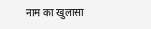नाम का खुलासा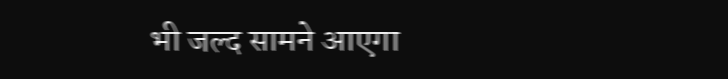भी जल्द सामने आएगा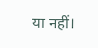या नहीं।